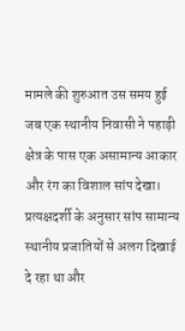मामले की शुरुआत उस समय हुई जब एक स्थानीय निवासी ने पहाड़ी क्षेत्र के पास एक असामान्य आकार और रंग का विशाल सांप देखा। प्रत्यक्षदर्शी के अनुसार सांप सामान्य स्थानीय प्रजातियों से अलग दिखाई दे रहा था और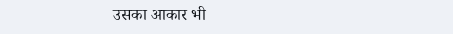उसका आकार भी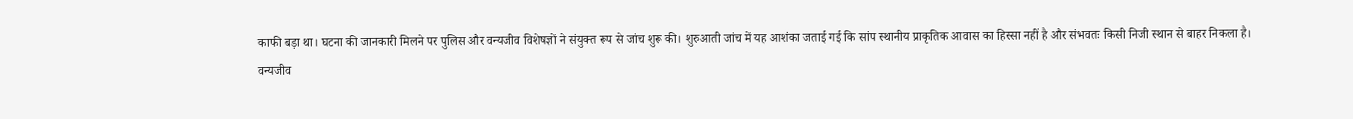काफी बड़ा था। घटना की जानकारी मिलने पर पुलिस और वन्यजीव विशेषज्ञों ने संयुक्त रूप से जांच शुरू की। शुरुआती जांच में यह आशंका जताई गई कि सांप स्थानीय प्राकृतिक आवास का हिस्सा नहीं है और संभवतः किसी निजी स्थान से बाहर निकला है।
वन्यजीव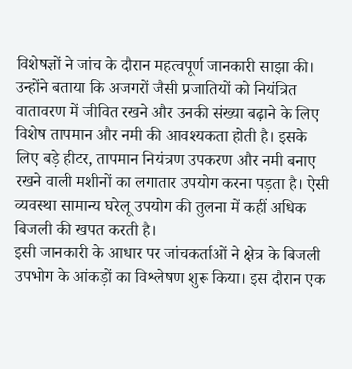विशेषज्ञों ने जांच के दौरान महत्वपूर्ण जानकारी साझा की। उन्होंने बताया कि अजगरों जैसी प्रजातियों को नियंत्रित वातावरण में जीवित रखने और उनकी संख्या बढ़ाने के लिए विशेष तापमान और नमी की आवश्यकता होती है। इसके लिए बड़े हीटर, तापमान नियंत्रण उपकरण और नमी बनाए रखने वाली मशीनों का लगातार उपयोग करना पड़ता है। ऐसी व्यवस्था सामान्य घरेलू उपयोग की तुलना में कहीं अधिक बिजली की खपत करती है।
इसी जानकारी के आधार पर जांचकर्ताओं ने क्षेत्र के बिजली उपभोग के आंकड़ों का विश्लेषण शुरू किया। इस दौरान एक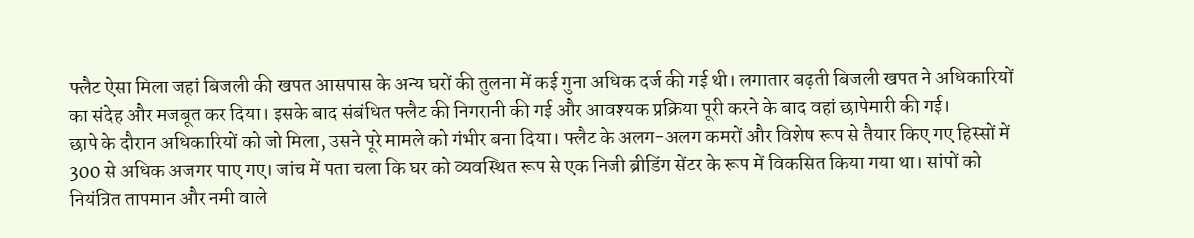फ्लैट ऐसा मिला जहां बिजली की खपत आसपास के अन्य घरों की तुलना में कई गुना अधिक दर्ज की गई थी। लगातार बढ़ती बिजली खपत ने अधिकारियों का संदेह और मजबूत कर दिया। इसके बाद संबंधित फ्लैट की निगरानी की गई और आवश्यक प्रक्रिया पूरी करने के बाद वहां छापेमारी की गई।
छापे के दौरान अधिकारियों को जो मिला, उसने पूरे मामले को गंभीर बना दिया। फ्लैट के अलग-अलग कमरों और विशेष रूप से तैयार किए गए हिस्सों में 300 से अधिक अजगर पाए गए। जांच में पता चला कि घर को व्यवस्थित रूप से एक निजी ब्रीडिंग सेंटर के रूप में विकसित किया गया था। सांपों को नियंत्रित तापमान और नमी वाले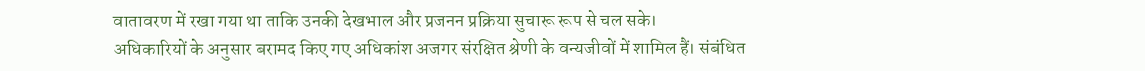वातावरण में रखा गया था ताकि उनकी देखभाल और प्रजनन प्रक्रिया सुचारू रूप से चल सके।
अधिकारियों के अनुसार बरामद किए गए अधिकांश अजगर संरक्षित श्रेणी के वन्यजीवों में शामिल हैं। संबंधित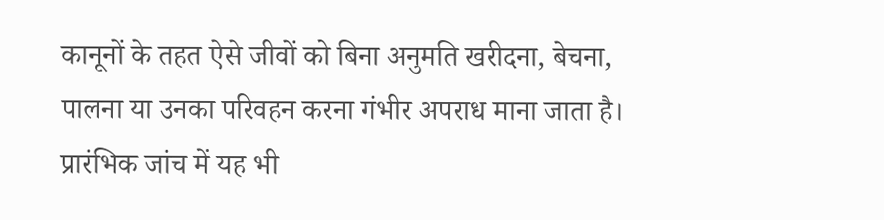कानूनों के तहत ऐसे जीवों को बिना अनुमति खरीदना, बेचना, पालना या उनका परिवहन करना गंभीर अपराध माना जाता है। प्रारंभिक जांच में यह भी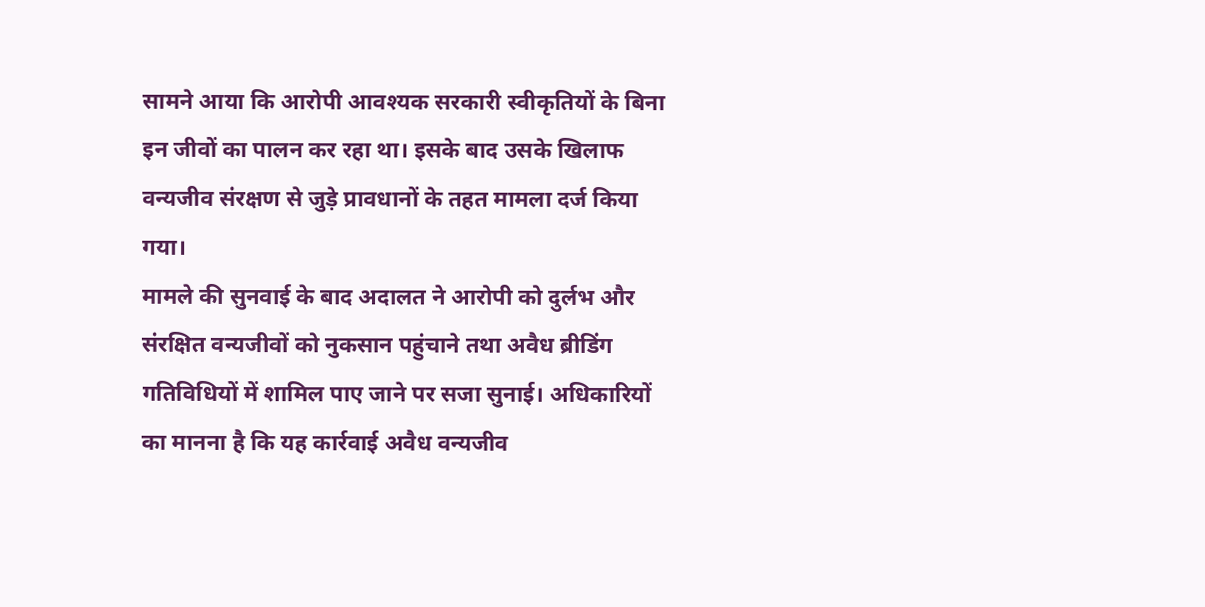सामने आया कि आरोपी आवश्यक सरकारी स्वीकृतियों के बिना इन जीवों का पालन कर रहा था। इसके बाद उसके खिलाफ वन्यजीव संरक्षण से जुड़े प्रावधानों के तहत मामला दर्ज किया गया।
मामले की सुनवाई के बाद अदालत ने आरोपी को दुर्लभ और संरक्षित वन्यजीवों को नुकसान पहुंचाने तथा अवैध ब्रीडिंग गतिविधियों में शामिल पाए जाने पर सजा सुनाई। अधिकारियों का मानना है कि यह कार्रवाई अवैध वन्यजीव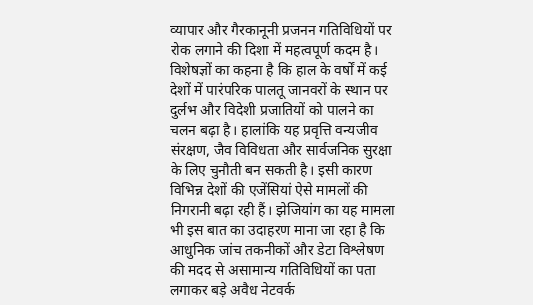व्यापार और गैरकानूनी प्रजनन गतिविधियों पर रोक लगाने की दिशा में महत्वपूर्ण कदम है।
विशेषज्ञों का कहना है कि हाल के वर्षों में कई देशों में पारंपरिक पालतू जानवरों के स्थान पर दुर्लभ और विदेशी प्रजातियों को पालने का चलन बढ़ा है। हालांकि यह प्रवृत्ति वन्यजीव संरक्षण, जैव विविधता और सार्वजनिक सुरक्षा के लिए चुनौती बन सकती है। इसी कारण विभिन्न देशों की एजेंसियां ऐसे मामलों की निगरानी बढ़ा रही हैं। झेजियांग का यह मामला भी इस बात का उदाहरण माना जा रहा है कि आधुनिक जांच तकनीकों और डेटा विश्लेषण की मदद से असामान्य गतिविधियों का पता लगाकर बड़े अवैध नेटवर्क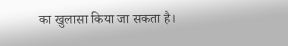का खुलासा किया जा सकता है।